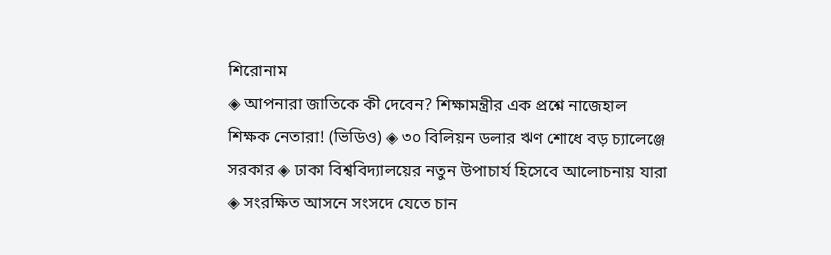শিরোনাম
◈ আপনারা জাতিকে কী দেবেন? শিক্ষামন্ত্রীর এক প্রশ্নে নাজেহাল শিক্ষক নেতারা! (ভিডিও) ◈ ৩০ বিলিয়ন ডলার ঋণ শোধে বড় চ্যালেঞ্জে সরকার ◈ ঢাকা বিশ্ববিদ্যালয়ের নতুন উপাচার্য হিসেবে আলোচনায় যারা ◈ সংরক্ষিত আসনে সংসদে যেতে চান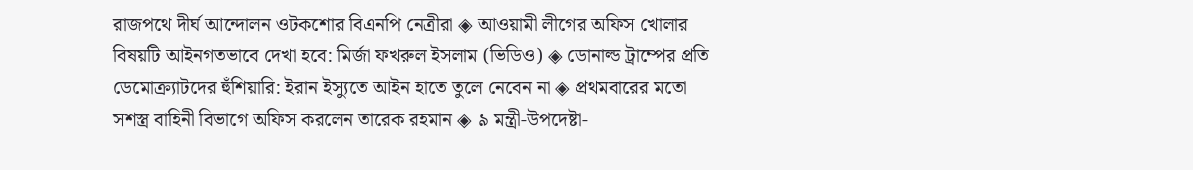রাজপথে দীর্ঘ আন্দোলন ওটকশোর বিএনপি নেত্রীরা ◈ আওয়ামী লীগের অফিস খোলার বিষয়টি আইনগতভাবে দেখা হবে: মির্জা ফখরুল ইসলাম (ভিডিও) ◈ ডোনাল্ড ট্রাম্পের প্রতি ডেমোক্র্যাটদের হুঁশিয়ারি: ইরান ইস্যুতে আইন হাতে তুলে নেবেন না ◈ প্রথমবারের মতো সশস্ত্র বাহিনী বিভাগে অফিস করলেন তারেক রহমান ◈ ৯ মন্ত্রী-উপদেষ্টা-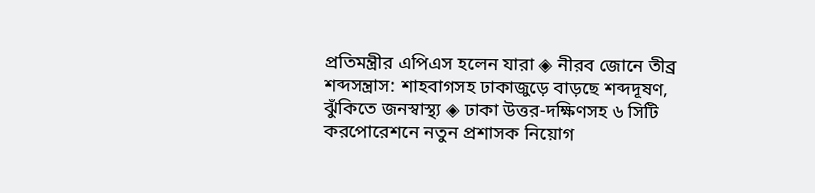প্রতিমন্ত্রীর এপিএস হলেন যারা ◈ নীরব জোনে তীব্র শব্দসন্ত্রাস: শাহবাগসহ ঢাকাজুড়ে বাড়ছে শব্দদূষণ, ঝুঁকিতে জনস্বাস্থ্য ◈ ঢাকা উত্তর-দক্ষিণসহ ৬ সিটি করপোরেশনে নতুন প্রশাসক নিয়োগ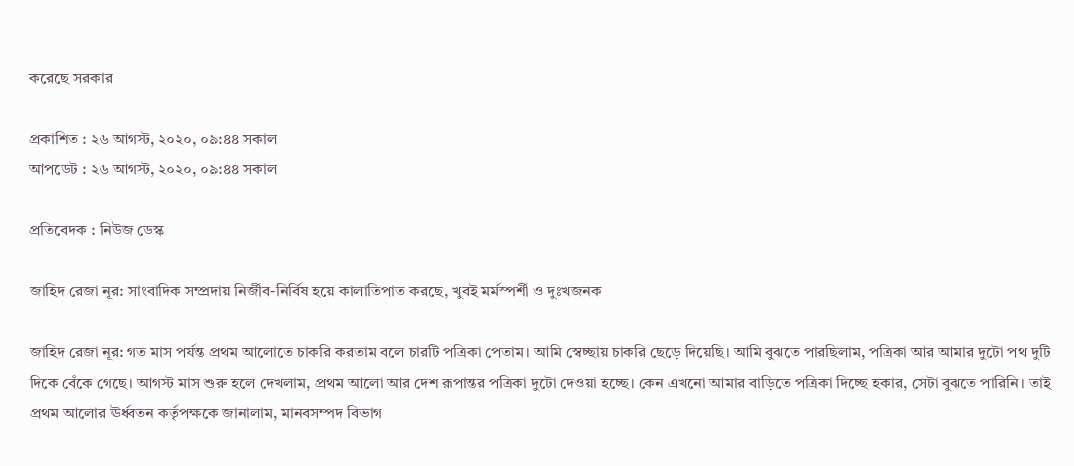করেছে সরকার

প্রকাশিত : ২৬ আগস্ট, ২০২০, ০৯:৪৪ সকাল
আপডেট : ২৬ আগস্ট, ২০২০, ০৯:৪৪ সকাল

প্রতিবেদক : নিউজ ডেস্ক

জাহিদ রেজা নূর: সাংবাদিক সম্প্রদায় নির্জীব-নির্বিষ হয়ে কালাতিপাত করছে, খুবই মর্মস্পর্শী ও দুঃখজনক

জাহিদ রেজা নূর: গত মাস পর্যন্ত প্রথম আলোতে চাকরি করতাম বলে চারটি পত্রিকা পেতাম। আমি স্বেচ্ছায় চাকরি ছেড়ে দিয়েছি। আমি বুঝতে পারছিলাম, পত্রিকা আর আমার দুটো পথ দুটি দিকে বেঁকে গেছে। আগস্ট মাস শুরু হলে দেখলাম, প্রথম আলো আর দেশ রূপান্তর পত্রিকা দুটো দেওয়া হচ্ছে। কেন এখনো আমার বাড়িতে পত্রিকা দিচ্ছে হকার, সেটা বুঝতে পারিনি। তাই প্রথম আলোর ঊর্ধ্বতন কর্তৃপক্ষকে জানালাম, মানবসম্পদ বিভাগ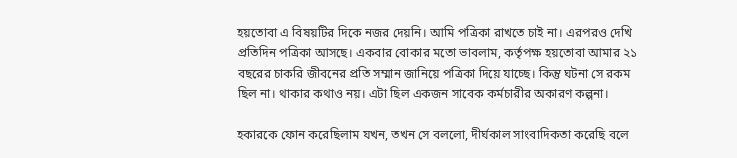হয়তোবা এ বিষয়টির দিকে নজর দেয়নি। আমি পত্রিকা রাখতে চাই না। এরপরও দেখি প্রতিদিন পত্রিকা আসছে। একবার বোকার মতো ভাবলাম, কর্তৃপক্ষ হয়তোবা আমার ২১ বছরের চাকরি জীবনের প্রতি সম্মান জানিয়ে পত্রিকা দিয়ে যাচ্ছে। কিন্তু ঘটনা সে রকম ছিল না। থাকার কথাও নয়। এটা ছিল একজন সাবেক কর্মচারীর অকারণ কল্পনা।

হকারকে ফোন করেছিলাম যখন, তখন সে বললো, দীর্ঘকাল সাংবাদিকতা করেছি বলে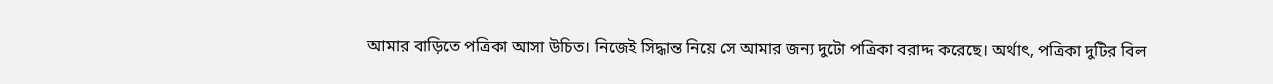আমার বাড়িতে পত্রিকা আসা উচিত। নিজেই সিদ্ধান্ত নিয়ে সে আমার জন্য দুটো পত্রিকা বরাদ্দ করেছে। অর্থাৎ, পত্রিকা দুটির বিল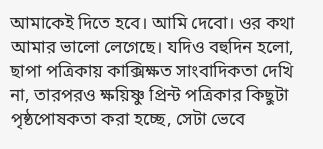আমাকেই দিতে হবে। আমি দেবো। ওর কথা আমার ভালো লেগেছে। যদিও বহুদিন হলো, ছাপা পত্রিকায় কাক্সিক্ষত সাংবাদিকতা দেখি না, তারপরও ক্ষয়িষ্ণু প্রিন্ট পত্রিকার কিছুটা পৃষ্ঠপোষকতা করা হচ্ছে, সেটা ভেবে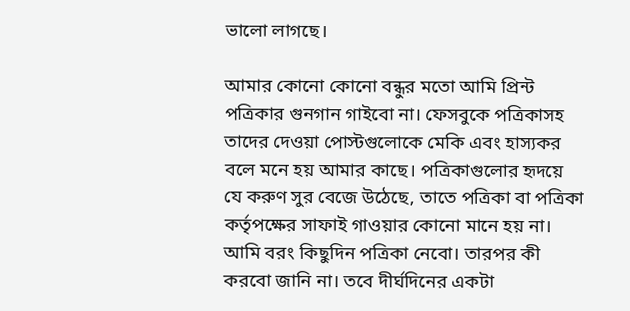ভালো লাগছে।

আমার কোনো কোনো বন্ধুর মতো আমি প্রিন্ট পত্রিকার গুনগান গাইবো না। ফেসবুকে পত্রিকাসহ তাদের দেওয়া পোস্টগুলোকে মেকি এবং হাস্যকর বলে মনে হয় আমার কাছে। পত্রিকাগুলোর হৃদয়ে যে করুণ সুর বেজে উঠেছে, তাতে পত্রিকা বা পত্রিকা কর্তৃপক্ষের সাফাই গাওয়ার কোনো মানে হয় না। আমি বরং কিছুদিন পত্রিকা নেবো। তারপর কী করবো জানি না। তবে দীর্ঘদিনের একটা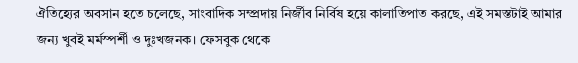ঐতিহ্যের অবসান হতে চলেছে, সাংবাদিক সম্প্রদায় নির্জীব নির্বিষ হয়ে কালাতিপাত করছে, এই সমস্তটাই আমার জন্য খুবই মর্মস্পর্শী ও দুঃখজনক। ফেসবুক থেকে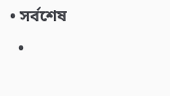• সর্বশেষ
  •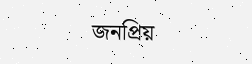জনপ্রিয়